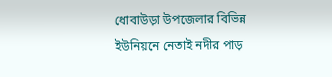ধোবাউড়া উপজেলার বিভিন্ন ইউনিয়নে নেতাই নদীর পাড়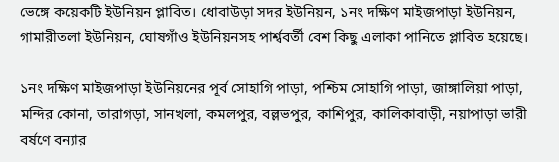ভেঙ্গে কয়েকটি ইউনিয়ন প্লাবিত। ধোবাউড়া সদর ইউনিয়ন, ১নং দক্ষিণ মাইজপাড়া ইউনিয়ন, গামারীতলা ইউনিয়ন, ঘোষগাঁও ইউনিয়নসহ পার্শ্ববর্তী বেশ কিছু এলাকা পানিতে প্লাবিত হয়েছে।

১নং দক্ষিণ মাইজপাড়া ইউনিয়নের পূর্ব সোহাগি পাড়া, পশ্চিম সোহাগি পাড়া, জাঙ্গালিয়া পাড়া, মন্দির কোনা, তারাগড়া, সানখলা, কমলপুর, বল্লভপুর, কাশিপুর, কালিকাবাড়ী, নয়াপাড়া ভারী বর্ষণে বন্যার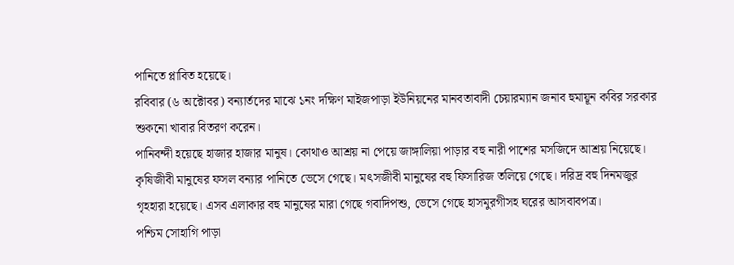পানিতে প্লাবিত হয়েছে।
রবিবার (৬ অক্টোবর) বন্যার্তদের মাঝে ১নং দক্ষিণ মাইজপাড়া ইউনিয়নের মানবতাবাদী চেয়ারম্যান জনাব হুমায়ূন কবির সরকার শুকনো খাবার বিতরণ করেন।
পানিবন্দী হয়েছে হাজার হাজার মানুষ। কোথাও আশ্রয় না পেয়ে জাঙ্গালিয়া পাড়ার বহু নারী পাশের মসজিদে আশ্রয় নিয়েছে। কৃষিজীবী মানুষের ফসল বন্যার পানিতে ভেসে গেছে। মৎসজীবী মানুষের বহু ফিসারিজ তলিয়ে গেছে। দরিদ্র বহু দিনমজুর গৃহহারা হয়েছে। এসব এলাকার বহু মানুষের মারা গেছে গবাদিপশু, ভেসে গেছে হাসমুরগীসহ ঘরের আসবাবপত্র।
পশ্চিম সোহাগি পাড়া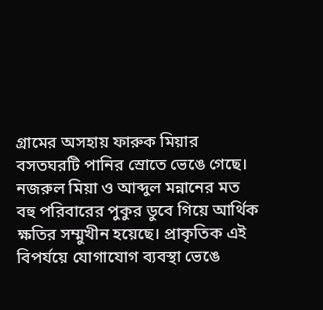গ্রামের অসহায় ফারুক মিয়ার বসতঘরটি পানির স্রোতে ভেঙে গেছে। নজরুল মিয়া ও আব্দুল মন্নানের মত বহু পরিবারের পুকুর ডুবে গিয়ে আর্থিক ক্ষতির সম্মুখীন হয়েছে। প্রাকৃতিক এই বিপর্যয়ে যোগাযোগ ব্যবস্থা ভেঙে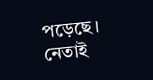পড়েছে। নেতাই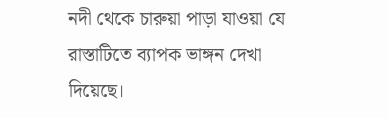নদী থেকে চারুয়া পাড়া যাওয়া যে রাস্তাটিতে ব্যাপক ভাঙ্গন দেখা দিয়েছে।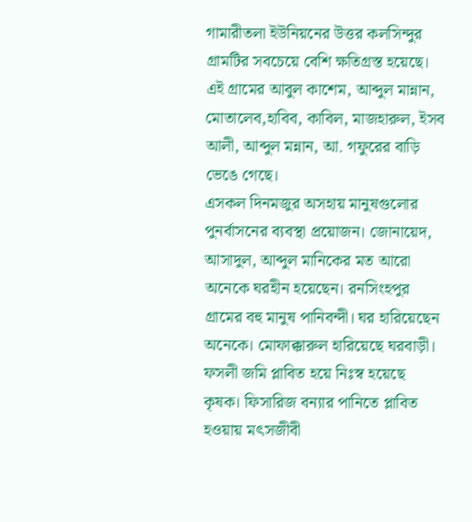গামারীতলা ইউনিয়নের উত্তর কলসিন্দুর গ্রামটির সবচেয়ে বেশি ক্ষতিগ্রস্ত হয়েছে। এই গ্রামের আবুল কাশেম, আব্দুল মান্নান, মোতালেব,হাবিব, কাবিল, মাজহারুল, ইসব আলী, আব্দুল মন্নান, আ. গফুরের বাড়ি ভেঙে গেছে।
এসকল দিনমজুর অসহায় মানুষগুলোর পুনর্বাসনের ব্যবস্থা প্রয়োজন। জোনায়েদ, আসাদুল, আব্দুল মানিকের মত আরো অনেকে ঘরহীন হয়েছেন। রনসিংহপুর গ্রামের বহু মানুষ পানিবন্দী। ঘর হারিয়েছেন অনেকে। মোফাক্কারুল হারিয়েছে ঘরবাড়ী। ফসলী জমি প্লাবিত হয়ে নিঃস্ব হয়েছে কৃষক। ফিসারিজ বন্যার পানিতে প্লাবিত হওয়ায় মৎসজীবী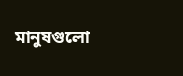মানুষগুলো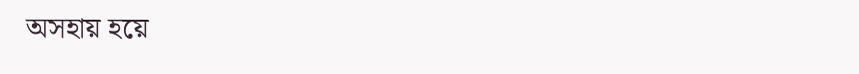অসহায় হয়ে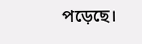পড়েছে।